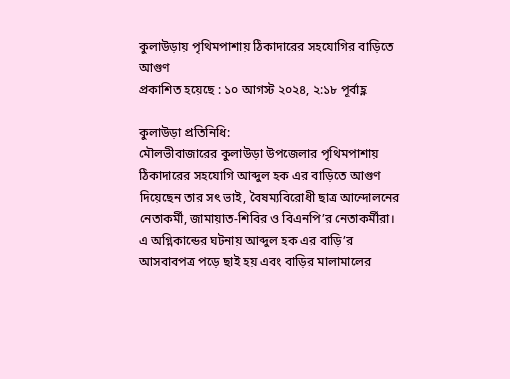কুলাউড়ায় পৃথিমপাশায় ঠিকাদারের সহযোগির বাড়িতে আগুণ
প্রকাশিত হয়েছে : ১০ আগস্ট ২০২৪, ২:১৮ পূর্বাহ্ণ

কুলাউড়া প্রতিনিধি:
মৌলভীবাজারের কুলাউড়া উপজেলার পৃথিমপাশায় ঠিকাদারের সহযোগি আব্দুল হক এর বাড়িতে আগুণ দিয়েছেন তার সৎ ভাই, বৈষম্যবিরোধী ছাত্র আন্দোলনের নেতাকর্মী, জামায়াত-শিবির ও বিএনপি’র নেতাকর্মীরা। এ অগ্নিকান্ডের ঘটনায় আব্দুল হক এর বাড়ি’র আসবাবপত্র পড়ে ছাই হয় এবং বাড়ির মালামালের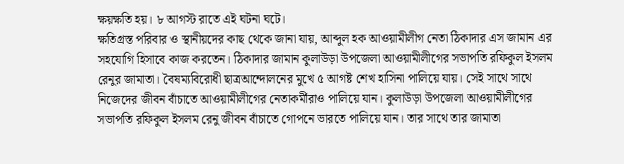ক্ষয়ক্ষতি হয়। ৮ আগস্ট রাতে এই ঘটনা ঘটে।
ক্ষতিগ্রস্ত পরিবার ও স্থানীয়দের কাছ থেকে জানা যায়, আব্দুল হক আওয়ামীলীগ নেতা ঠিকাদার এস জামান এর সহযোগি হিসাবে কাজ করতেন। ঠিকাদার জামান কুলাউড়া উপজেলা আওয়ামীলীগের সভাপতি রফিকুল ইসলম রেনুর জামাতা। বৈষম্যবিরোধী ছাত্রআন্দোলনের মুখে ৫ আগষ্ট শেখ হাসিনা পালিয়ে যায়। সেই সাথে সাথে নিজেদের জীবন বাঁচাতে আওয়ামীলীগের নেতাকর্মীরাও পালিয়ে যান। কুলাউড়া উপজেলা আওয়ামীলীগের সভাপতি রফিকুল ইসলম রেনু জীবন বাঁচাতে গোপনে ভারতে পালিয়ে যান। তার সাথে তার জামাতা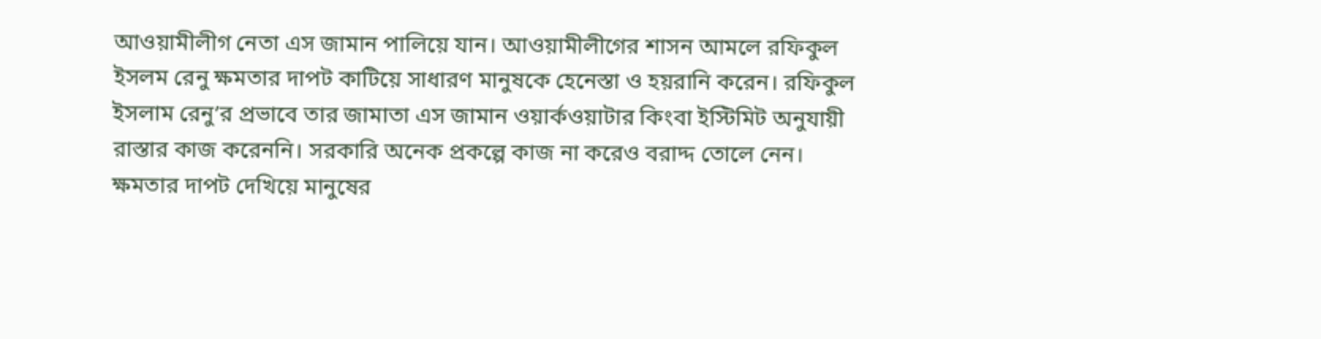আওয়ামীলীগ নেতা এস জামান পালিয়ে যান। আওয়ামীলীগের শাসন আমলে রফিকুল ইসলম রেনু ক্ষমতার দাপট কাটিয়ে সাধারণ মানুষকে হেনেস্তা ও হয়রানি করেন। রফিকুল ইসলাম রেনু’র প্রভাবে তার জামাতা এস জামান ওয়ার্কওয়াটার কিংবা ইস্টিমিট অনুযায়ী রাস্তার কাজ করেননি। সরকারি অনেক প্রকল্পে কাজ না করেও বরাদ্দ তোলে নেন। ক্ষমতার দাপট দেখিয়ে মানুষের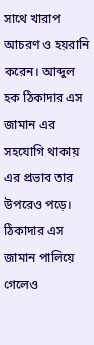সাথে খারাপ আচরণ ও হয়রানি করেন। আব্দুল হক ঠিকাদার এস জামান এর সহযোগি থাকায় এর প্রভাব তার উপরেও পড়ে। ঠিকাদার এস জামান পালিয়ে গেলেও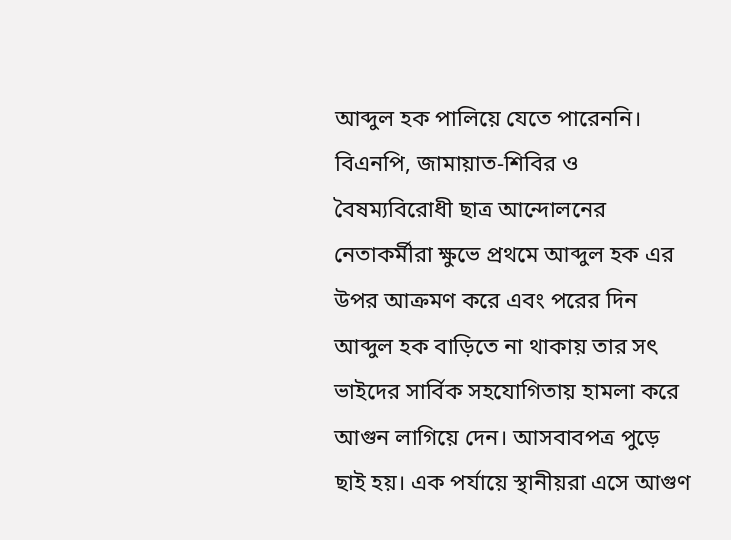আব্দুল হক পালিয়ে যেতে পারেননি। বিএনপি, জামায়াত-শিবির ও বৈষম্যবিরোধী ছাত্র আন্দোলনের নেতাকর্মীরা ক্ষুভে প্রথমে আব্দুল হক এর উপর আক্রমণ করে এবং পরের দিন আব্দুল হক বাড়িতে না থাকায় তার সৎ ভাইদের সার্বিক সহযোগিতায় হামলা করে আগুন লাগিয়ে দেন। আসবাবপত্র পুড়ে ছাই হয়। এক পর্যায়ে স্থানীয়রা এসে আগুণ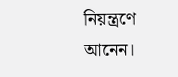নিয়ন্ত্রণে আনেন।